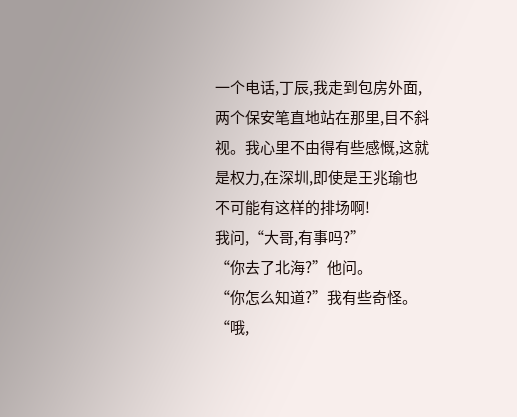一个电话,丁辰,我走到包房外面,两个保安笔直地站在那里,目不斜视。我心里不由得有些感慨,这就是权力,在深圳,即使是王兆瑜也不可能有这样的排场啊!
我问,“大哥,有事吗?”
“你去了北海?”他问。
“你怎么知道?”我有些奇怪。
“哦,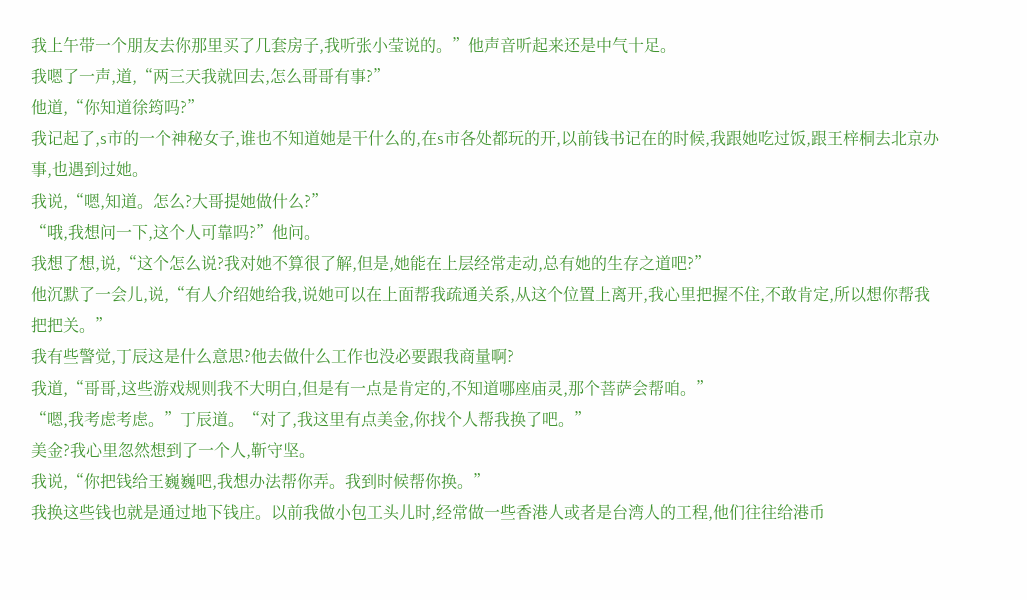我上午带一个朋友去你那里买了几套房子,我听张小莹说的。”他声音听起来还是中气十足。
我嗯了一声,道,“两三天我就回去,怎么哥哥有事?”
他道,“你知道徐筠吗?”
我记起了,s市的一个神秘女子,谁也不知道她是干什么的,在s市各处都玩的开,以前钱书记在的时候,我跟她吃过饭,跟王梓桐去北京办事,也遇到过她。
我说,“嗯,知道。怎么?大哥提她做什么?”
“哦,我想问一下,这个人可靠吗?”他问。
我想了想,说,“这个怎么说?我对她不算很了解,但是,她能在上层经常走动,总有她的生存之道吧?”
他沉默了一会儿,说,“有人介绍她给我,说她可以在上面帮我疏通关系,从这个位置上离开,我心里把握不住,不敢肯定,所以想你帮我把把关。”
我有些警觉,丁辰这是什么意思?他去做什么工作也没必要跟我商量啊?
我道,“哥哥,这些游戏规则我不大明白,但是有一点是肯定的,不知道哪座庙灵,那个菩萨会帮咱。”
“嗯,我考虑考虑。”丁辰道。“对了,我这里有点美金,你找个人帮我换了吧。”
美金?我心里忽然想到了一个人,靳守坚。
我说,“你把钱给王巍巍吧,我想办法帮你弄。我到时候帮你换。”
我换这些钱也就是通过地下钱庄。以前我做小包工头儿时,经常做一些香港人或者是台湾人的工程,他们往往给港币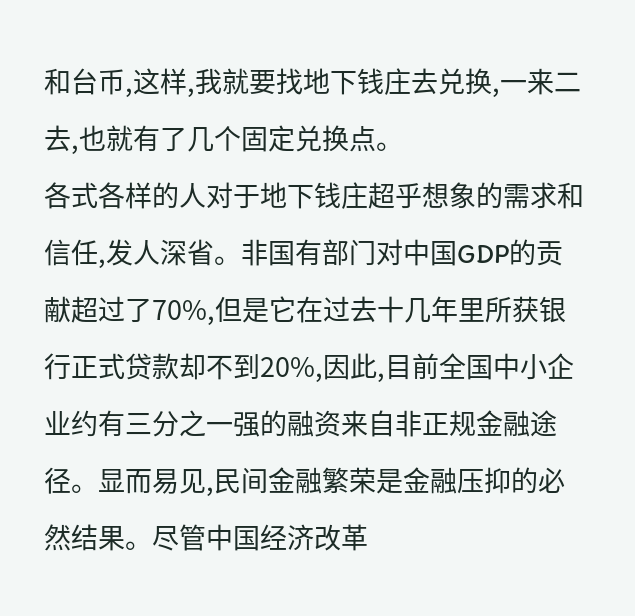和台币,这样,我就要找地下钱庄去兑换,一来二去,也就有了几个固定兑换点。
各式各样的人对于地下钱庄超乎想象的需求和信任,发人深省。非国有部门对中国GDP的贡献超过了70%,但是它在过去十几年里所获银行正式贷款却不到20%,因此,目前全国中小企业约有三分之一强的融资来自非正规金融途径。显而易见,民间金融繁荣是金融压抑的必然结果。尽管中国经济改革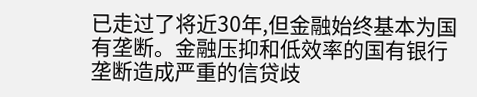已走过了将近30年,但金融始终基本为国有垄断。金融压抑和低效率的国有银行垄断造成严重的信贷歧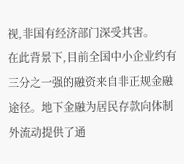视,非国有经济部门深受其害。
在此背景下,目前全国中小企业约有三分之一强的融资来自非正规金融途径。地下金融为居民存款向体制外流动提供了通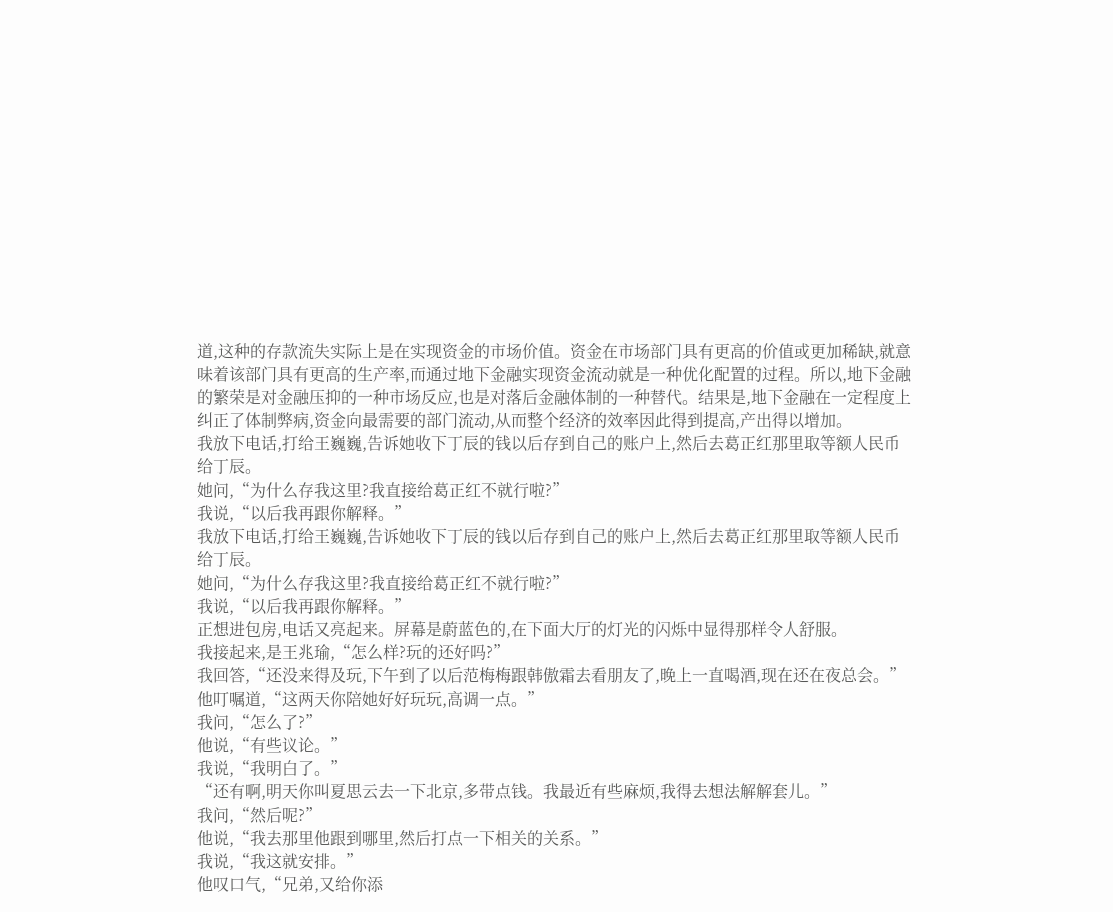道,这种的存款流失实际上是在实现资金的市场价值。资金在市场部门具有更高的价值或更加稀缺,就意味着该部门具有更高的生产率,而通过地下金融实现资金流动就是一种优化配置的过程。所以,地下金融的繁荣是对金融压抑的一种市场反应,也是对落后金融体制的一种替代。结果是,地下金融在一定程度上纠正了体制弊病,资金向最需要的部门流动,从而整个经济的效率因此得到提高,产出得以增加。
我放下电话,打给王巍巍,告诉她收下丁辰的钱以后存到自己的账户上,然后去葛正红那里取等额人民币给丁辰。
她问,“为什么存我这里?我直接给葛正红不就行啦?”
我说,“以后我再跟你解释。”
我放下电话,打给王巍巍,告诉她收下丁辰的钱以后存到自己的账户上,然后去葛正红那里取等额人民币给丁辰。
她问,“为什么存我这里?我直接给葛正红不就行啦?”
我说,“以后我再跟你解释。”
正想进包房,电话又亮起来。屏幕是蔚蓝色的,在下面大厅的灯光的闪烁中显得那样令人舒服。
我接起来,是王兆瑜,“怎么样?玩的还好吗?”
我回答,“还没来得及玩,下午到了以后范梅梅跟韩傲霜去看朋友了,晚上一直喝酒,现在还在夜总会。”
他叮嘱道,“这两天你陪她好好玩玩,高调一点。”
我问,“怎么了?”
他说,“有些议论。”
我说,“我明白了。”
“还有啊,明天你叫夏思云去一下北京,多带点钱。我最近有些麻烦,我得去想法解解套儿。”
我问,“然后呢?”
他说,“我去那里他跟到哪里,然后打点一下相关的关系。”
我说,“我这就安排。”
他叹口气,“兄弟,又给你添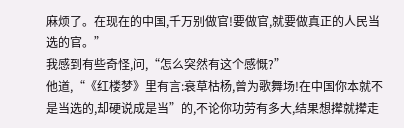麻烦了。在现在的中国,千万别做官!要做官,就要做真正的人民当选的官。”
我感到有些奇怪,问,“怎么突然有这个感慨?”
他道,“《红楼梦》里有言:衰草枯杨,曾为歌舞场!在中国你本就不是当选的,却硬说成是当”的,不论你功劳有多大,结果想撵就撵走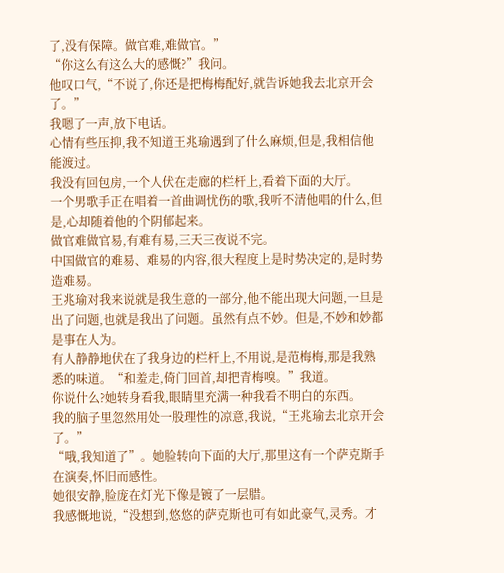了,没有保障。做官难,难做官。”
“你这么有这么大的感慨?”我问。
他叹口气,“不说了,你还是把梅梅配好,就告诉她我去北京开会了。”
我嗯了一声,放下电话。
心情有些压抑,我不知道王兆瑜遇到了什么麻烦,但是,我相信他能渡过。
我没有回包房,一个人伏在走廊的栏杆上,看着下面的大厅。
一个男歌手正在唱着一首曲调忧伤的歌,我听不清他唱的什么,但是,心却随着他的个阴郁起来。
做官难做官易,有难有易,三天三夜说不完。
中国做官的难易、难易的内容,很大程度上是时势决定的,是时势造难易。
王兆瑜对我来说就是我生意的一部分,他不能出现大问题,一旦是出了问题,也就是我出了问题。虽然有点不妙。但是,不妙和妙都是事在人为。
有人静静地伏在了我身边的栏杆上,不用说,是范梅梅,那是我熟悉的味道。“和羞走,倚门回首,却把青梅嗅。”我道。
你说什么?她转身看我,眼睛里充满一种我看不明白的东西。
我的脑子里忽然用处一股理性的凉意,我说,“王兆瑜去北京开会了。”
“哦,我知道了”。她脸转向下面的大厅,那里这有一个萨克斯手在演奏,怀旧而感性。
她很安静,脸庞在灯光下像是镀了一层腊。
我感慨地说,“没想到,悠悠的萨克斯也可有如此豪气,灵秀。才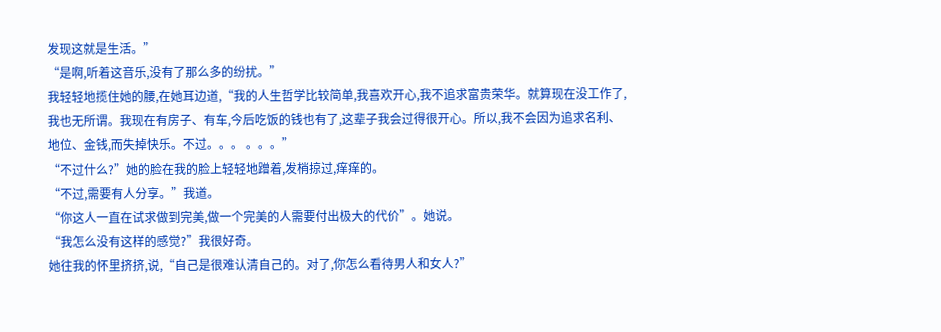发现这就是生活。”
“是啊,听着这音乐,没有了那么多的纷扰。”
我轻轻地揽住她的腰,在她耳边道,“我的人生哲学比较简单,我喜欢开心,我不追求富贵荣华。就算现在没工作了,我也无所谓。我现在有房子、有车,今后吃饭的钱也有了,这辈子我会过得很开心。所以,我不会因为追求名利、地位、金钱,而失掉快乐。不过。。。 。。。”
“不过什么?”她的脸在我的脸上轻轻地蹭着,发梢掠过,痒痒的。
“不过,需要有人分享。”我道。
“你这人一直在试求做到完美,做一个完美的人需要付出极大的代价”。她说。
“我怎么没有这样的感觉?”我很好奇。
她往我的怀里挤挤,说,“自己是很难认清自己的。对了,你怎么看待男人和女人?”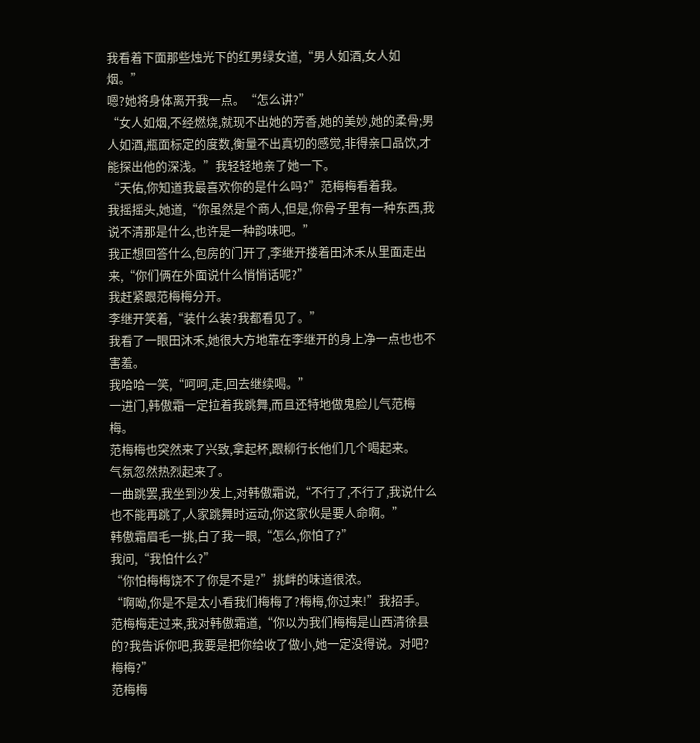我看着下面那些烛光下的红男绿女道,“男人如酒,女人如烟。”
嗯?她将身体离开我一点。“怎么讲?”
“女人如烟,不经燃烧,就现不出她的芳香,她的美妙,她的柔骨;男人如酒,瓶面标定的度数,衡量不出真切的感觉,非得亲口品饮,才能探出他的深浅。”我轻轻地亲了她一下。
“天佑,你知道我最喜欢你的是什么吗?”范梅梅看着我。
我摇摇头,她道,“你虽然是个商人,但是,你骨子里有一种东西,我说不清那是什么,也许是一种韵味吧。”
我正想回答什么,包房的门开了,李继开搂着田沐禾从里面走出来,“你们俩在外面说什么悄悄话呢?”
我赶紧跟范梅梅分开。
李继开笑着,“装什么装?我都看见了。”
我看了一眼田沐禾,她很大方地靠在李继开的身上净一点也也不害羞。
我哈哈一笑,“呵呵,走,回去继续喝。”
一进门,韩傲霜一定拉着我跳舞,而且还特地做鬼脸儿气范梅梅。
范梅梅也突然来了兴致,拿起杯,跟柳行长他们几个喝起来。
气氛忽然热烈起来了。
一曲跳罢,我坐到沙发上,对韩傲霜说,“不行了,不行了,我说什么也不能再跳了,人家跳舞时运动,你这家伙是要人命啊。”
韩傲霜眉毛一挑,白了我一眼,“怎么,你怕了?”
我问,“我怕什么?”
“你怕梅梅饶不了你是不是?”挑衅的味道很浓。
“啊呦,你是不是太小看我们梅梅了?梅梅,你过来!”我招手。
范梅梅走过来,我对韩傲霜道,“你以为我们梅梅是山西清徐县的?我告诉你吧,我要是把你给收了做小,她一定没得说。对吧?梅梅?”
范梅梅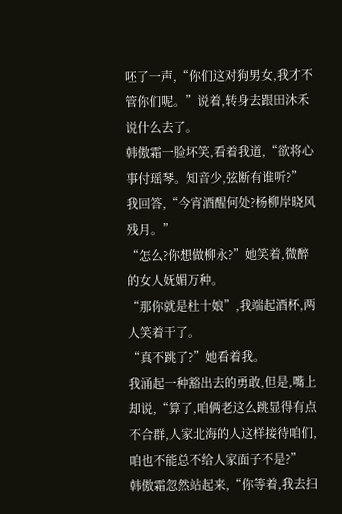呸了一声,“你们这对狗男女,我才不管你们呢。”说着,转身去跟田沐禾说什么去了。
韩傲霜一脸坏笑,看着我道,“欲将心事付瑶琴。知音少,弦断有谁听?”
我回答,“今宵酒醒何处?杨柳岸晓风残月。”
“怎么?你想做柳永?”她笑着,微醉的女人妩媚万种。
“那你就是杜十娘”,我端起酒杯,两人笑着干了。
“真不跳了?”她看着我。
我涌起一种豁出去的勇敢,但是,嘴上却说,“算了,咱俩老这么跳显得有点不合群,人家北海的人这样接待咱们,咱也不能总不给人家面子不是?”
韩傲霜忽然站起来,“你等着,我去扫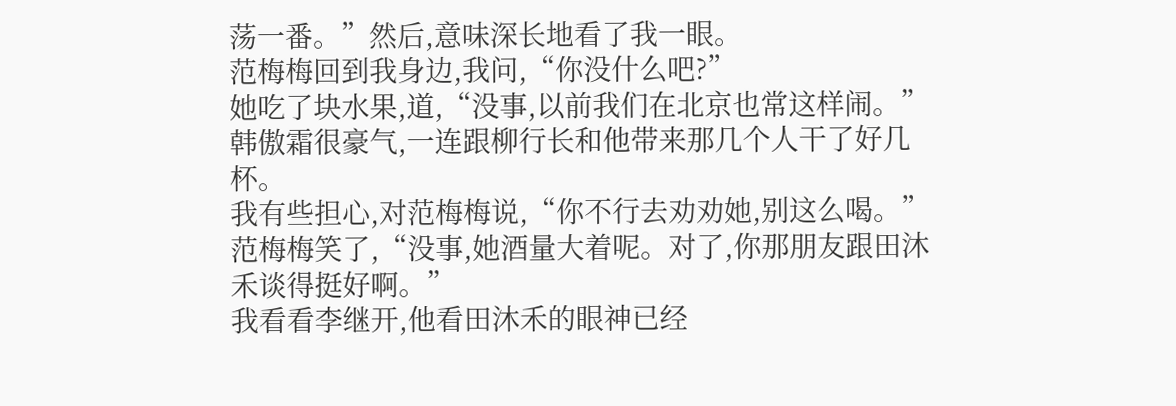荡一番。”然后,意味深长地看了我一眼。
范梅梅回到我身边,我问,“你没什么吧?”
她吃了块水果,道,“没事,以前我们在北京也常这样闹。”
韩傲霜很豪气,一连跟柳行长和他带来那几个人干了好几杯。
我有些担心,对范梅梅说,“你不行去劝劝她,别这么喝。”
范梅梅笑了,“没事,她酒量大着呢。对了,你那朋友跟田沐禾谈得挺好啊。”
我看看李继开,他看田沐禾的眼神已经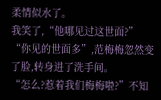柔情似水了。
我笑了,“他哪见过这世面?”
“你见的世面多”,范梅梅忽然变了脸,转身进了洗手间。
“怎么?惹着我们梅梅啦?”不知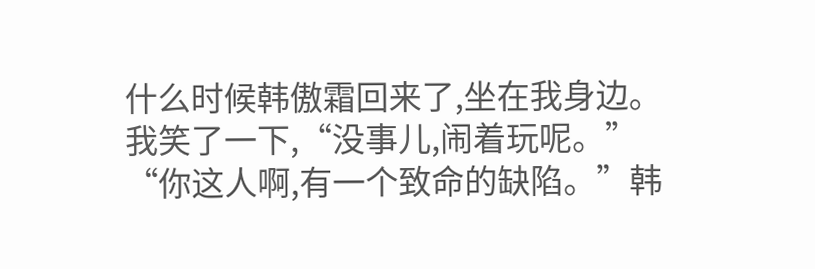什么时候韩傲霜回来了,坐在我身边。
我笑了一下,“没事儿,闹着玩呢。”
“你这人啊,有一个致命的缺陷。”韩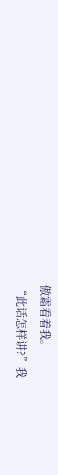傲霜看着我。
“此话怎样讲?”我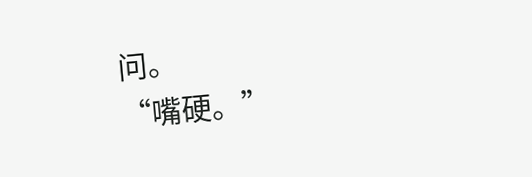问。
“嘴硬。”